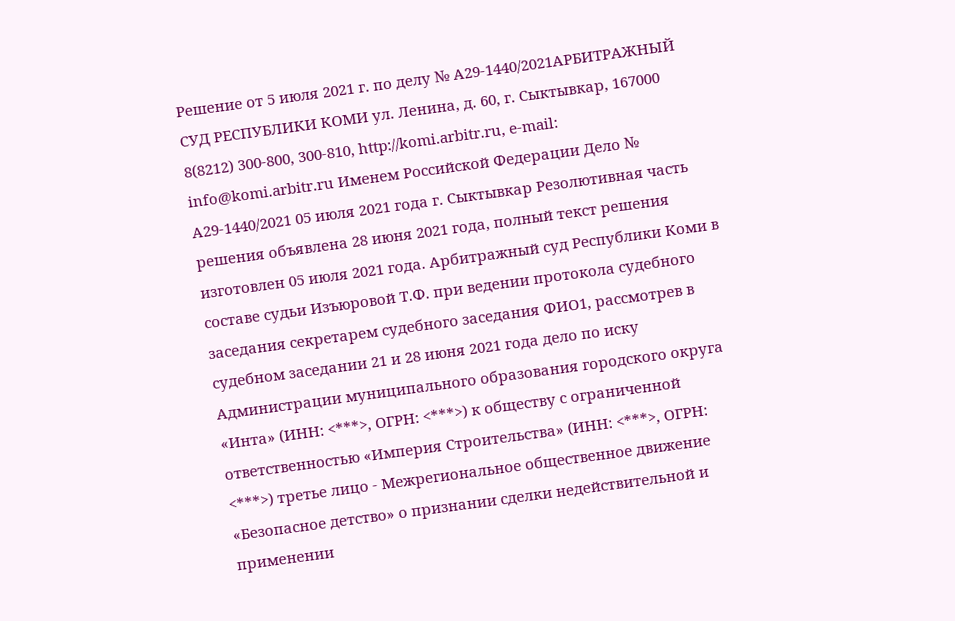Решение от 5 июля 2021 г. по делу № А29-1440/2021АРБИТРАЖНЫЙ СУД РЕСПУБЛИКИ КОМИ ул. Ленина, д. 60, г. Сыктывкар, 167000 8(8212) 300-800, 300-810, http://komi.arbitr.ru, е-mail: info@komi.arbitr.ru Именем Российской Федерации Дело № А29-1440/2021 05 июля 2021 года г. Сыктывкар Резолютивная часть решения объявлена 28 июня 2021 года, полный текст решения изготовлен 05 июля 2021 года. Арбитражный суд Республики Коми в составе судьи Изъюровой Т.Ф. при ведении протокола судебного заседания секретарем судебного заседания ФИО1, рассмотрев в судебном заседании 21 и 28 июня 2021 года дело по иску Администрации муниципального образования городского округа «Инта» (ИНН: <***>, ОГРН: <***>) к обществу с ограниченной ответственностью «Империя Строительства» (ИНН: <***>, ОГРН: <***>) третье лицо - Межрегиональное общественное движение «Безопасное детство» о признании сделки недействительной и применении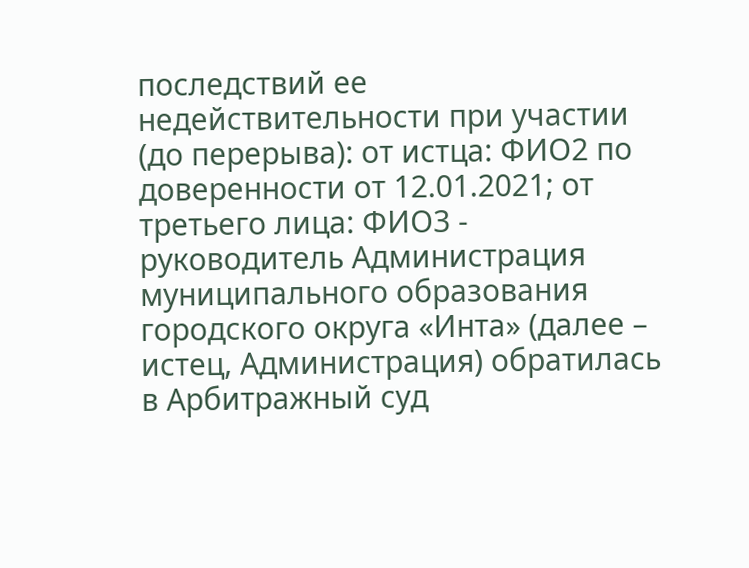последствий ее недействительности при участии (до перерыва): от истца: ФИО2 по доверенности от 12.01.2021; от третьего лица: ФИО3 - руководитель Администрация муниципального образования городского округа «Инта» (далее – истец, Администрация) обратилась в Арбитражный суд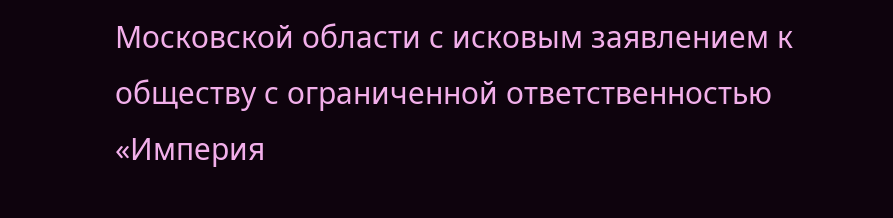Московской области с исковым заявлением к обществу с ограниченной ответственностью «Империя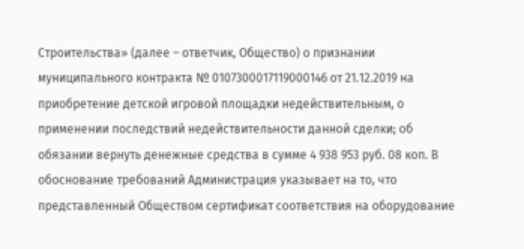Строительства» (далее – ответчик, Общество) о признании муниципального контракта № 0107300017119000146 от 21.12.2019 на приобретение детской игровой площадки недействительным, о применении последствий недействительности данной сделки; об обязании вернуть денежные средства в сумме 4 938 953 руб. 08 коп. В обоснование требований Администрация указывает на то, что представленный Обществом сертификат соответствия на оборудование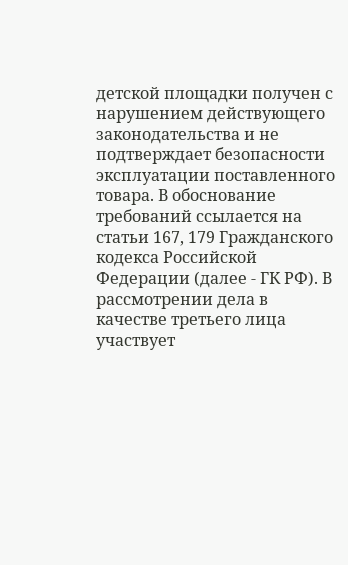детской площадки получен с нарушением действующего законодательства и не подтверждает безопасности эксплуатации поставленного товара. В обоснование требований ссылается на статьи 167, 179 Гражданского кодекса Российской Федерации (далее - ГК РФ). В рассмотрении дела в качестве третьего лица участвует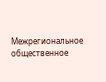Межрегиональное общественное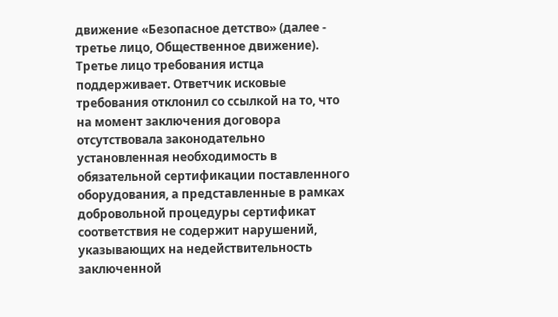движение «Безопасное детство» (далее - третье лицо, Общественное движение). Третье лицо требования истца поддерживает. Ответчик исковые требования отклонил со ссылкой на то, что на момент заключения договора отсутствовала законодательно установленная необходимость в обязательной сертификации поставленного оборудования, а представленные в рамках добровольной процедуры сертификат соответствия не содержит нарушений, указывающих на недействительность заключенной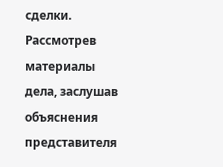сделки. Рассмотрев материалы дела, заслушав объяснения представителя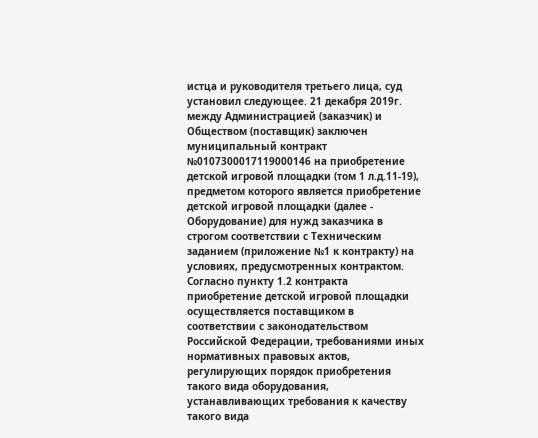истца и руководителя третьего лица, суд установил следующее. 21 декабря 2019г. между Администрацией (заказчик) и Обществом (поставщик) заключен муниципальный контракт №0107300017119000146 на приобретение детской игровой площадки (том 1 л.д.11-19), предметом которого является приобретение детской игровой площадки (далее - Оборудование) для нужд заказчика в строгом соответствии с Техническим заданием (приложение №1 к контракту) на условиях, предусмотренных контрактом. Согласно пункту 1.2 контракта приобретение детской игровой площадки осуществляется поставщиком в соответствии с законодательством Российской Федерации, требованиями иных нормативных правовых актов, регулирующих порядок приобретения такого вида оборудования, устанавливающих требования к качеству такого вида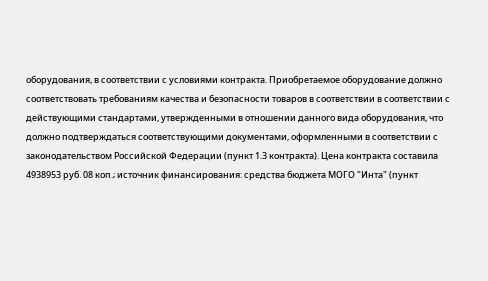оборудования, в соответствии с условиями контракта. Приобретаемое оборудование должно соответствовать требованиям качества и безопасности товаров в соответствии в соответствии с действующими стандартами, утвержденными в отношении данного вида оборудования, что должно подтверждаться соответствующими документами, оформленными в соответствии с законодательством Российской Федерации (пункт 1.3 контракта). Цена контракта составила 4938953 руб. 08 коп.; источник финансирования: средства бюджета МОГО "Инта" (пункт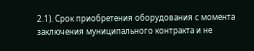2.1). Срок приобретения оборудования с момента заключения муниципального контракта и не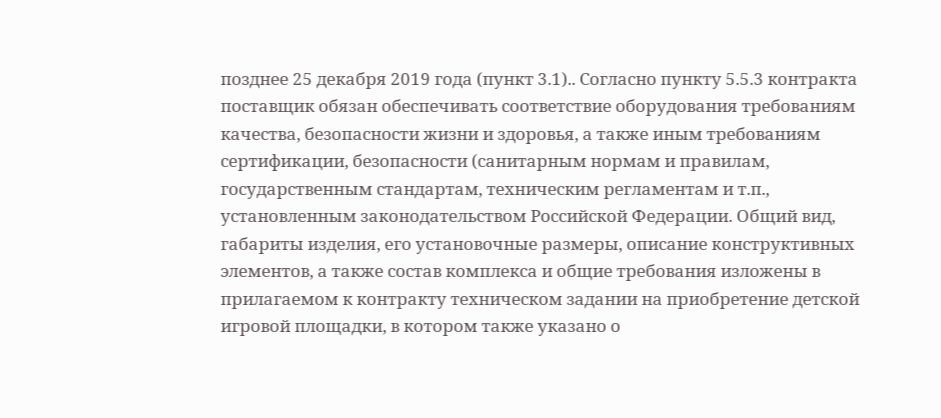позднее 25 декабря 2019 года (пункт 3.1).. Согласно пункту 5.5.3 контракта поставщик обязан обеспечивать соответствие оборудования требованиям качества, безопасности жизни и здоровья, а также иным требованиям сертификации, безопасности (санитарным нормам и правилам, государственным стандартам, техническим регламентам и т.п., установленным законодательством Российской Федерации. Общий вид, габариты изделия, его установочные размеры, описание конструктивных элементов, а также состав комплекса и общие требования изложены в прилагаемом к контракту техническом задании на приобретение детской игровой площадки, в котором также указано о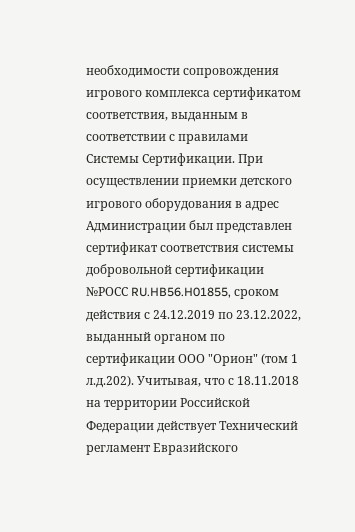необходимости сопровождения игрового комплекса сертификатом соответствия, выданным в соответствии с правилами Системы Сертификации. При осуществлении приемки детского игрового оборудования в адрес Администрации был представлен сертификат соответствия системы добровольной сертификации №РОСС RU.HB56.H01855, сроком действия с 24.12.2019 по 23.12.2022, выданный органом по сертификации ООО "Орион" (том 1 л.д.202). Учитывая, что с 18.11.2018 на территории Российской Федерации действует Технический регламент Евразийского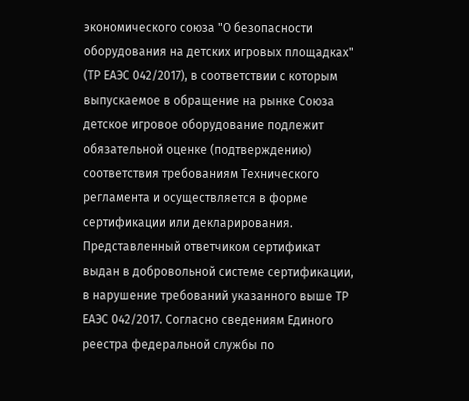экономического союза "О безопасности оборудования на детских игровых площадках" (ТР ЕАЭС 042/2017), в соответствии с которым выпускаемое в обращение на рынке Союза детское игровое оборудование подлежит обязательной оценке (подтверждению) соответствия требованиям Технического регламента и осуществляется в форме сертификации или декларирования. Представленный ответчиком сертификат выдан в добровольной системе сертификации, в нарушение требований указанного выше ТР ЕАЭС 042/2017. Согласно сведениям Единого реестра федеральной службы по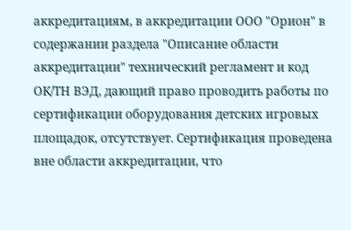аккредитациям, в аккредитации ООО "Орион" в содержании раздела "Описание области аккредитации" технический регламент и код ОК/ТН ВЭД, дающий право проводить работы по сертификации оборудования детских игровых площадок, отсутствует. Сертификация проведена вне области аккредитации, что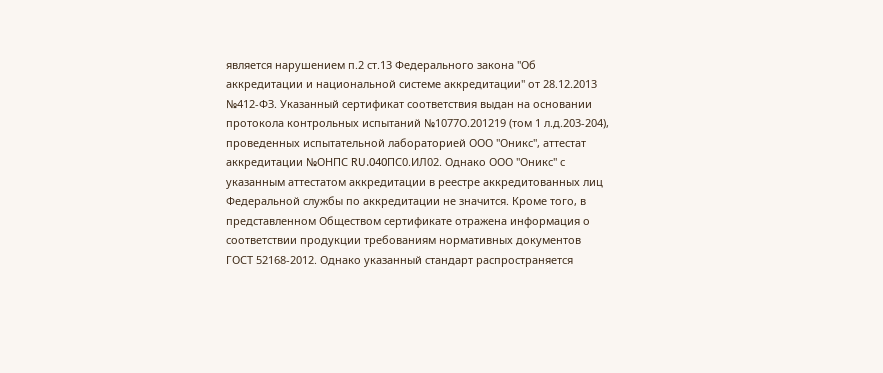является нарушением п.2 ст.13 Федерального закона "Об аккредитации и национальной системе аккредитации" от 28.12.2013 №412-ФЗ. Указанный сертификат соответствия выдан на основании протокола контрольных испытаний №1077О.201219 (том 1 л.д.203-204), проведенных испытательной лабораторией ООО "Оникс", аттестат аккредитации №ОНПС RU.040ПС0.ИЛ02. Однако ООО "Оникс" с указанным аттестатом аккредитации в реестре аккредитованных лиц Федеральной службы по аккредитации не значится. Кроме того, в представленном Обществом сертификате отражена информация о соответствии продукции требованиям нормативных документов ГОСТ 52168-2012. Однако указанный стандарт распространяется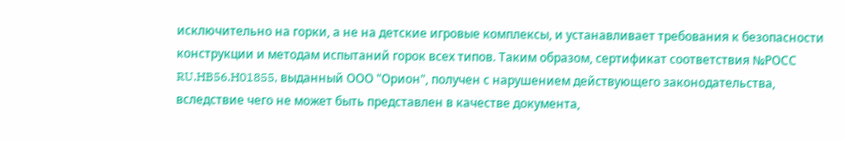исключительно на горки, а не на детские игровые комплексы, и устанавливает требования к безопасности конструкции и методам испытаний горок всех типов. Таким образом, сертификат соответствия №РОСС RU.HB56.H01855, выданный ООО "Орион", получен с нарушением действующего законодательства, вследствие чего не может быть представлен в качестве документа,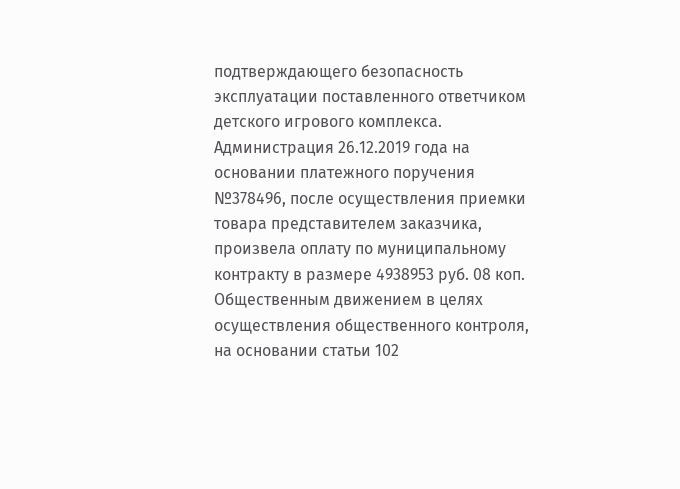подтверждающего безопасность эксплуатации поставленного ответчиком детского игрового комплекса. Администрация 26.12.2019 года на основании платежного поручения №378496, после осуществления приемки товара представителем заказчика, произвела оплату по муниципальному контракту в размере 4938953 руб. 08 коп. Общественным движением в целях осуществления общественного контроля, на основании статьи 102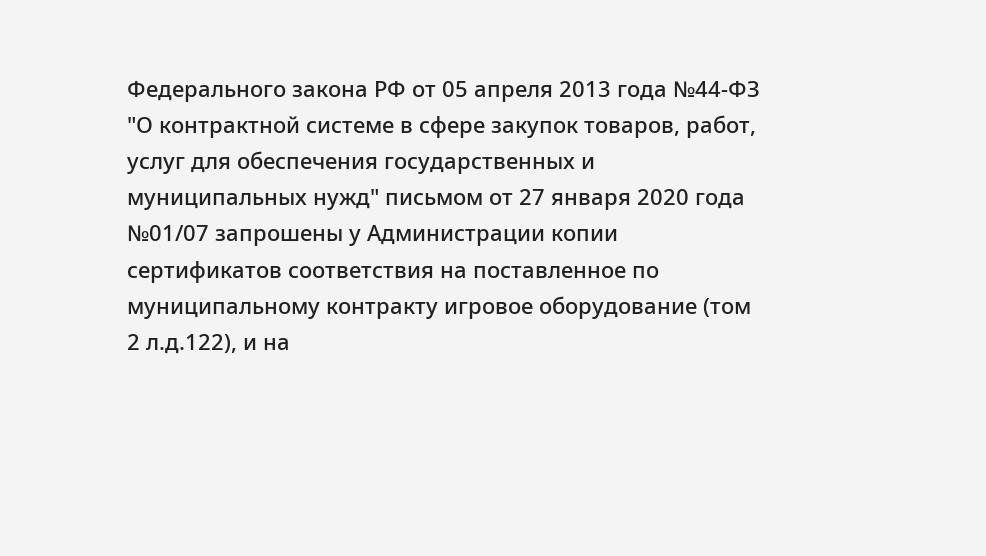Федерального закона РФ от 05 апреля 2013 года №44-ФЗ "О контрактной системе в сфере закупок товаров, работ, услуг для обеспечения государственных и муниципальных нужд" письмом от 27 января 2020 года №01/07 запрошены у Администрации копии сертификатов соответствия на поставленное по муниципальному контракту игровое оборудование (том 2 л.д.122), и на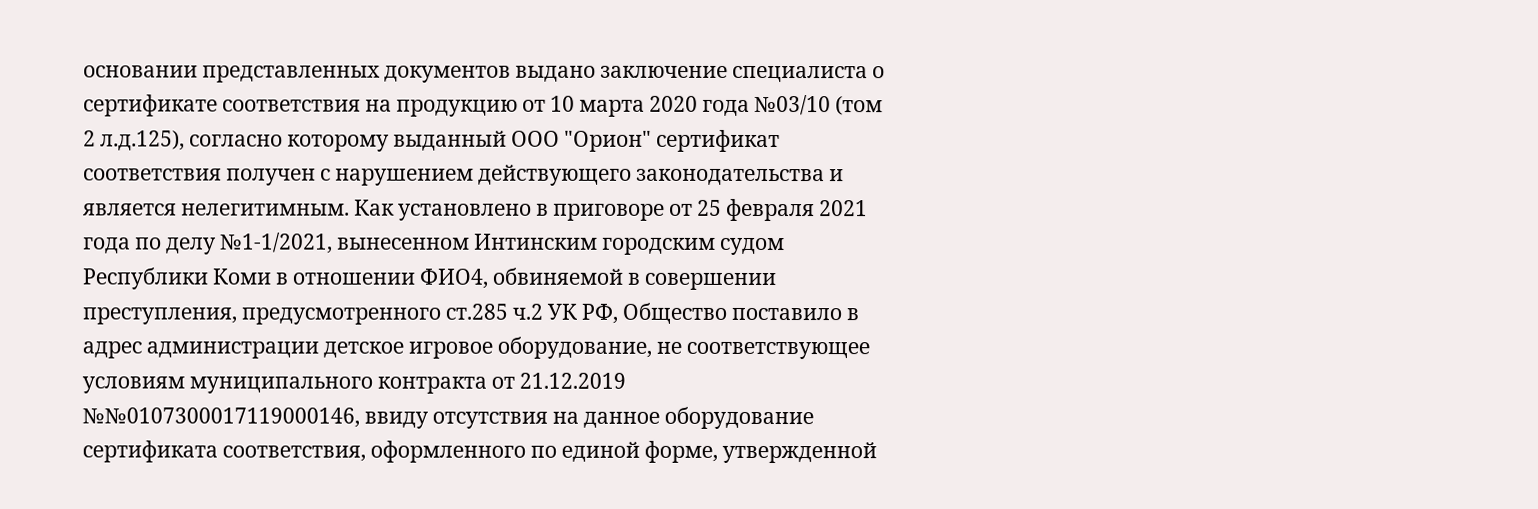основании представленных документов выдано заключение специалиста о сертификате соответствия на продукцию от 10 марта 2020 года №03/10 (том 2 л.д.125), согласно которому выданный ООО "Орион" сертификат соответствия получен с нарушением действующего законодательства и является нелегитимным. Как установлено в приговоре от 25 февраля 2021 года по делу №1-1/2021, вынесенном Интинским городским судом Республики Коми в отношении ФИО4, обвиняемой в совершении преступления, предусмотренного ст.285 ч.2 УК РФ, Общество поставило в адрес администрации детское игровое оборудование, не соответствующее условиям муниципального контракта от 21.12.2019 №№0107300017119000146, ввиду отсутствия на данное оборудование сертификата соответствия, оформленного по единой форме, утвержденной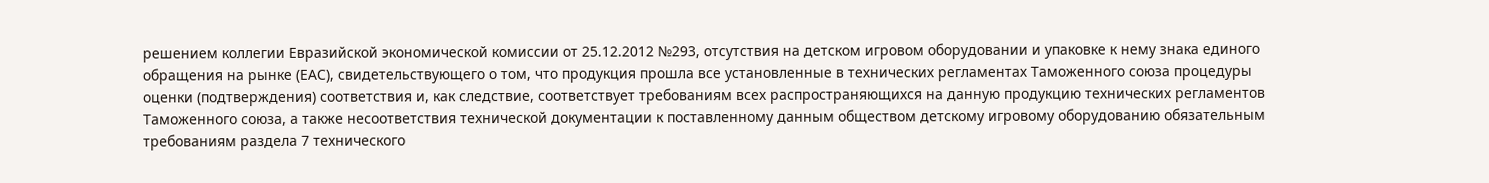решением коллегии Евразийской экономической комиссии от 25.12.2012 №293, отсутствия на детском игровом оборудовании и упаковке к нему знака единого обращения на рынке (ЕАС), свидетельствующего о том, что продукция прошла все установленные в технических регламентах Таможенного союза процедуры оценки (подтверждения) соответствия и, как следствие, соответствует требованиям всех распространяющихся на данную продукцию технических регламентов Таможенного союза, а также несоответствия технической документации к поставленному данным обществом детскому игровому оборудованию обязательным требованиям раздела 7 технического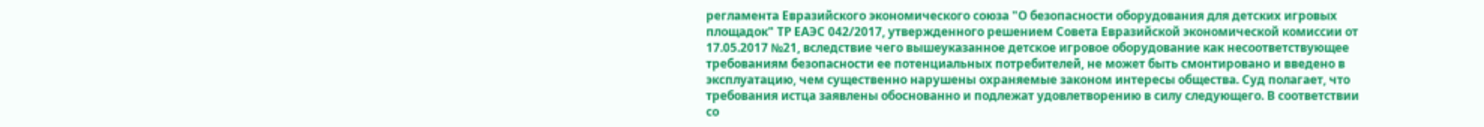регламента Евразийского экономического союза "О безопасности оборудования для детских игровых площадок" ТР ЕАЭС 042/2017, утвержденного решением Совета Евразийской экономической комиссии от 17.05.2017 №21, вследствие чего вышеуказанное детское игровое оборудование как несоответствующее требованиям безопасности ее потенциальных потребителей, не может быть смонтировано и введено в эксплуатацию, чем существенно нарушены охраняемые законом интересы общества. Суд полагает, что требования истца заявлены обоснованно и подлежат удовлетворению в силу следующего. В соответствии со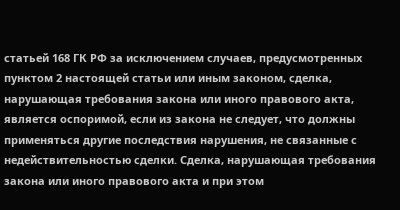статьей 168 ГК РФ за исключением случаев, предусмотренных пунктом 2 настоящей статьи или иным законом, сделка, нарушающая требования закона или иного правового акта, является оспоримой, если из закона не следует, что должны применяться другие последствия нарушения, не связанные с недействительностью сделки. Сделка, нарушающая требования закона или иного правового акта и при этом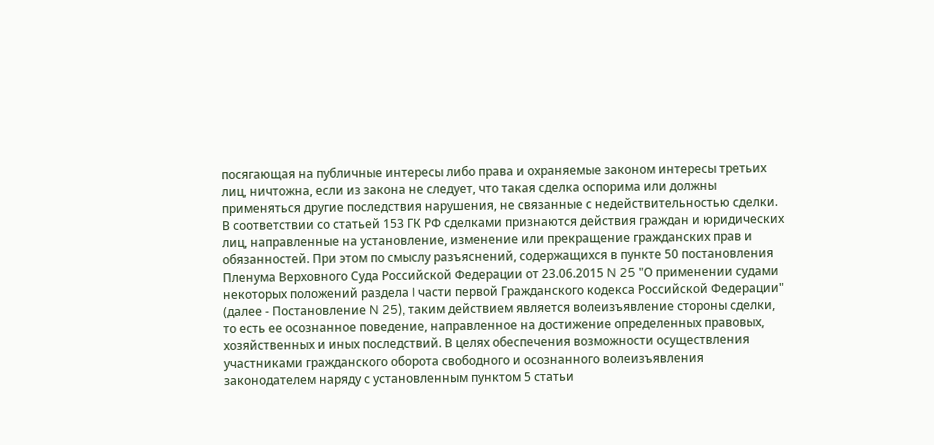посягающая на публичные интересы либо права и охраняемые законом интересы третьих лиц, ничтожна, если из закона не следует, что такая сделка оспорима или должны применяться другие последствия нарушения, не связанные с недействительностью сделки. В соответствии со статьей 153 ГК РФ сделками признаются действия граждан и юридических лиц, направленные на установление, изменение или прекращение гражданских прав и обязанностей. При этом по смыслу разъяснений, содержащихся в пункте 50 постановления Пленума Верховного Суда Российской Федерации от 23.06.2015 N 25 "О применении судами некоторых положений раздела I части первой Гражданского кодекса Российской Федерации" (далее - Постановление N 25), таким действием является волеизъявление стороны сделки, то есть ее осознанное поведение, направленное на достижение определенных правовых, хозяйственных и иных последствий. В целях обеспечения возможности осуществления участниками гражданского оборота свободного и осознанного волеизъявления законодателем наряду с установленным пунктом 5 статьи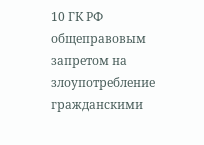10 ГК РФ общеправовым запретом на злоупотребление гражданскими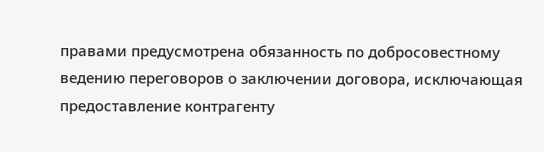правами предусмотрена обязанность по добросовестному ведению переговоров о заключении договора, исключающая предоставление контрагенту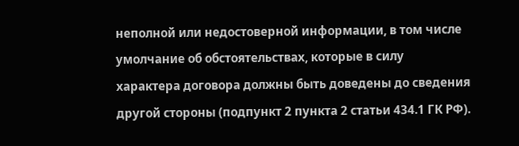неполной или недостоверной информации, в том числе умолчание об обстоятельствах, которые в силу характера договора должны быть доведены до сведения другой стороны (подпункт 2 пункта 2 статьи 434.1 ГК РФ).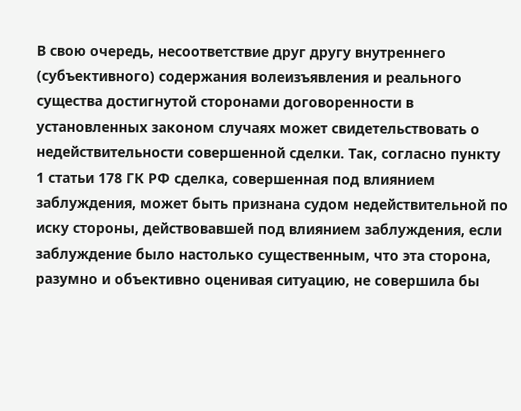В свою очередь, несоответствие друг другу внутреннего (субъективного) содержания волеизъявления и реального существа достигнутой сторонами договоренности в установленных законом случаях может свидетельствовать о недействительности совершенной сделки. Так, согласно пункту 1 статьи 178 ГК РФ сделка, совершенная под влиянием заблуждения, может быть признана судом недействительной по иску стороны, действовавшей под влиянием заблуждения, если заблуждение было настолько существенным, что эта сторона, разумно и объективно оценивая ситуацию, не совершила бы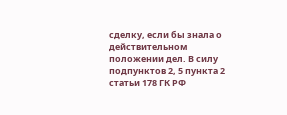сделку, если бы знала о действительном положении дел. В силу подпунктов 2, 5 пункта 2 статьи 178 ГК РФ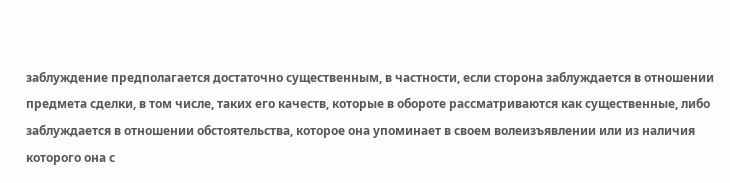заблуждение предполагается достаточно существенным, в частности, если сторона заблуждается в отношении предмета сделки, в том числе, таких его качеств, которые в обороте рассматриваются как существенные, либо заблуждается в отношении обстоятельства, которое она упоминает в своем волеизъявлении или из наличия которого она с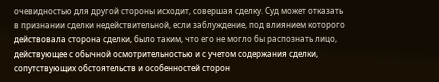очевидностью для другой стороны исходит, совершая сделку. Суд может отказать в признании сделки недействительной, если заблуждение, под влиянием которого действовала сторона сделки, было таким, что его не могло бы распознать лицо, действующее с обычной осмотрительностью и с учетом содержания сделки, сопутствующих обстоятельств и особенностей сторон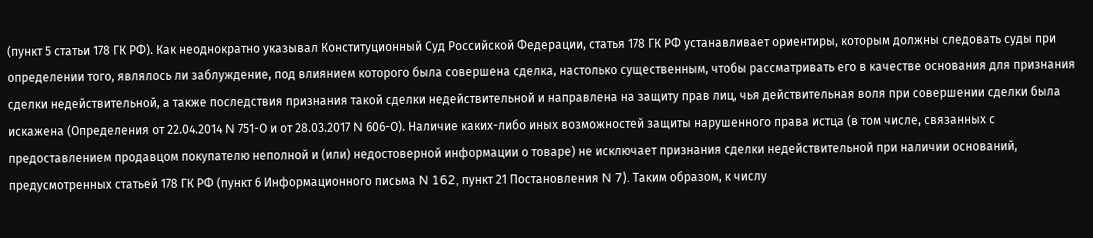(пункт 5 статьи 178 ГК РФ). Как неоднократно указывал Конституционный Суд Российской Федерации, статья 178 ГК РФ устанавливает ориентиры, которым должны следовать суды при определении того, являлось ли заблуждение, под влиянием которого была совершена сделка, настолько существенным, чтобы рассматривать его в качестве основания для признания сделки недействительной, а также последствия признания такой сделки недействительной и направлена на защиту прав лиц, чья действительная воля при совершении сделки была искажена (Определения от 22.04.2014 N 751-О и от 28.03.2017 N 606-О). Наличие каких-либо иных возможностей защиты нарушенного права истца (в том числе, связанных с предоставлением продавцом покупателю неполной и (или) недостоверной информации о товаре) не исключает признания сделки недействительной при наличии оснований, предусмотренных статьей 178 ГК РФ (пункт 6 Информационного письма N 162, пункт 21 Постановления N 7). Таким образом, к числу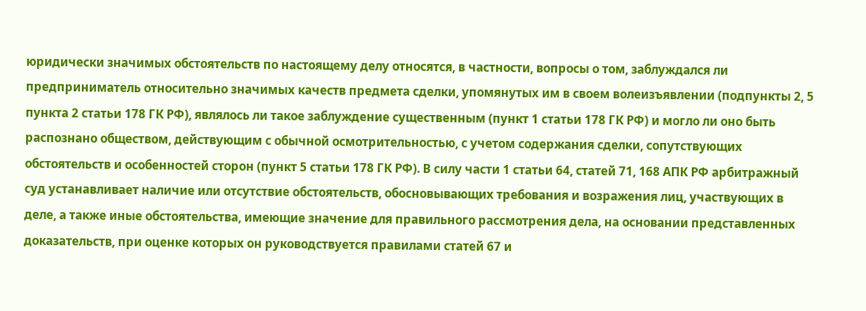юридически значимых обстоятельств по настоящему делу относятся, в частности, вопросы о том, заблуждался ли предприниматель относительно значимых качеств предмета сделки, упомянутых им в своем волеизъявлении (подпункты 2, 5 пункта 2 статьи 178 ГК РФ), являлось ли такое заблуждение существенным (пункт 1 статьи 178 ГК РФ) и могло ли оно быть распознано обществом, действующим с обычной осмотрительностью, с учетом содержания сделки, сопутствующих обстоятельств и особенностей сторон (пункт 5 статьи 178 ГК РФ). В силу части 1 статьи 64, статей 71, 168 АПК РФ арбитражный суд устанавливает наличие или отсутствие обстоятельств, обосновывающих требования и возражения лиц, участвующих в деле, а также иные обстоятельства, имеющие значение для правильного рассмотрения дела, на основании представленных доказательств, при оценке которых он руководствуется правилами статей 67 и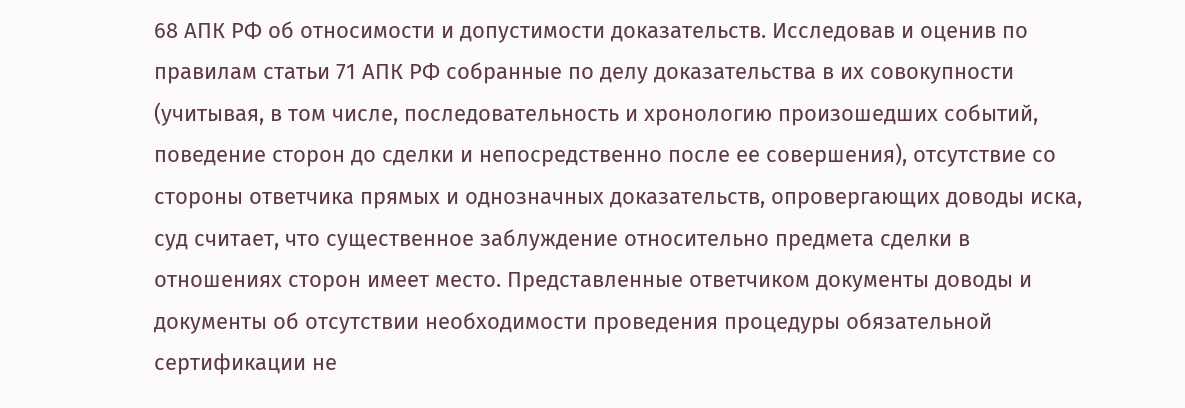68 АПК РФ об относимости и допустимости доказательств. Исследовав и оценив по правилам статьи 71 АПК РФ собранные по делу доказательства в их совокупности (учитывая, в том числе, последовательность и хронологию произошедших событий, поведение сторон до сделки и непосредственно после ее совершения), отсутствие со стороны ответчика прямых и однозначных доказательств, опровергающих доводы иска, суд считает, что существенное заблуждение относительно предмета сделки в отношениях сторон имеет место. Представленные ответчиком документы доводы и документы об отсутствии необходимости проведения процедуры обязательной сертификации не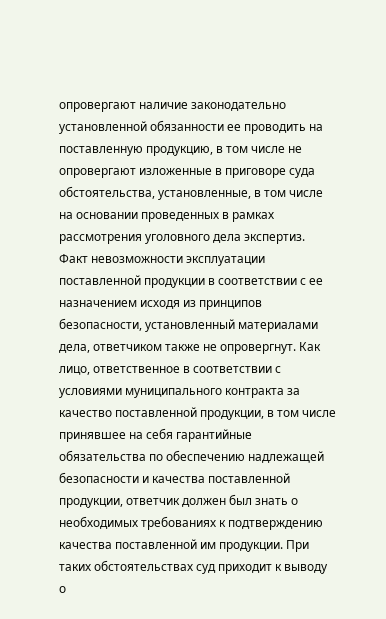опровергают наличие законодательно установленной обязанности ее проводить на поставленную продукцию, в том числе не опровергают изложенные в приговоре суда обстоятельства, установленные, в том числе на основании проведенных в рамках рассмотрения уголовного дела экспертиз. Факт невозможности эксплуатации поставленной продукции в соответствии с ее назначением исходя из принципов безопасности, установленный материалами дела, ответчиком также не опровергнут. Как лицо, ответственное в соответствии с условиями муниципального контракта за качество поставленной продукции, в том числе принявшее на себя гарантийные обязательства по обеспечению надлежащей безопасности и качества поставленной продукции, ответчик должен был знать о необходимых требованиях к подтверждению качества поставленной им продукции. При таких обстоятельствах суд приходит к выводу о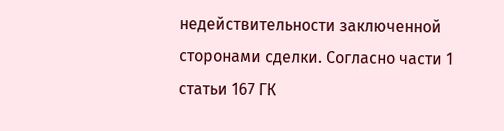недействительности заключенной сторонами сделки. Согласно части 1 статьи 167 ГК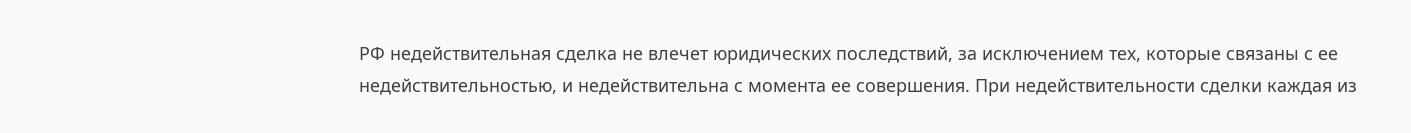РФ недействительная сделка не влечет юридических последствий, за исключением тех, которые связаны с ее недействительностью, и недействительна с момента ее совершения. При недействительности сделки каждая из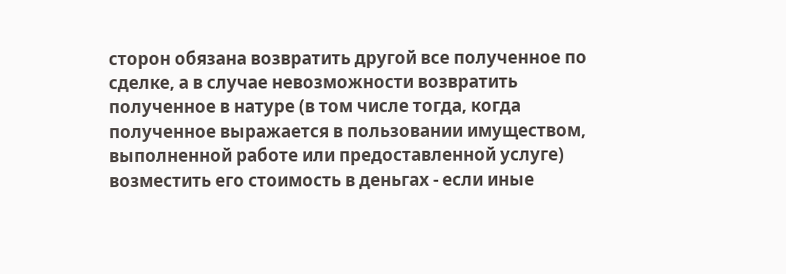сторон обязана возвратить другой все полученное по сделке, а в случае невозможности возвратить полученное в натуре (в том числе тогда, когда полученное выражается в пользовании имуществом, выполненной работе или предоставленной услуге) возместить его стоимость в деньгах - если иные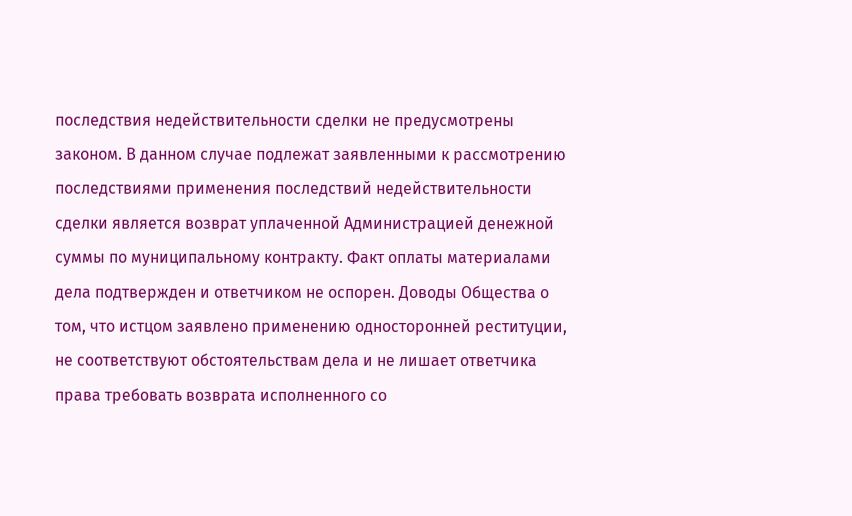последствия недействительности сделки не предусмотрены законом. В данном случае подлежат заявленными к рассмотрению последствиями применения последствий недействительности сделки является возврат уплаченной Администрацией денежной суммы по муниципальному контракту. Факт оплаты материалами дела подтвержден и ответчиком не оспорен. Доводы Общества о том, что истцом заявлено применению односторонней реституции, не соответствуют обстоятельствам дела и не лишает ответчика права требовать возврата исполненного со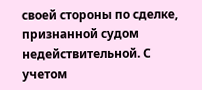своей стороны по сделке, признанной судом недействительной. С учетом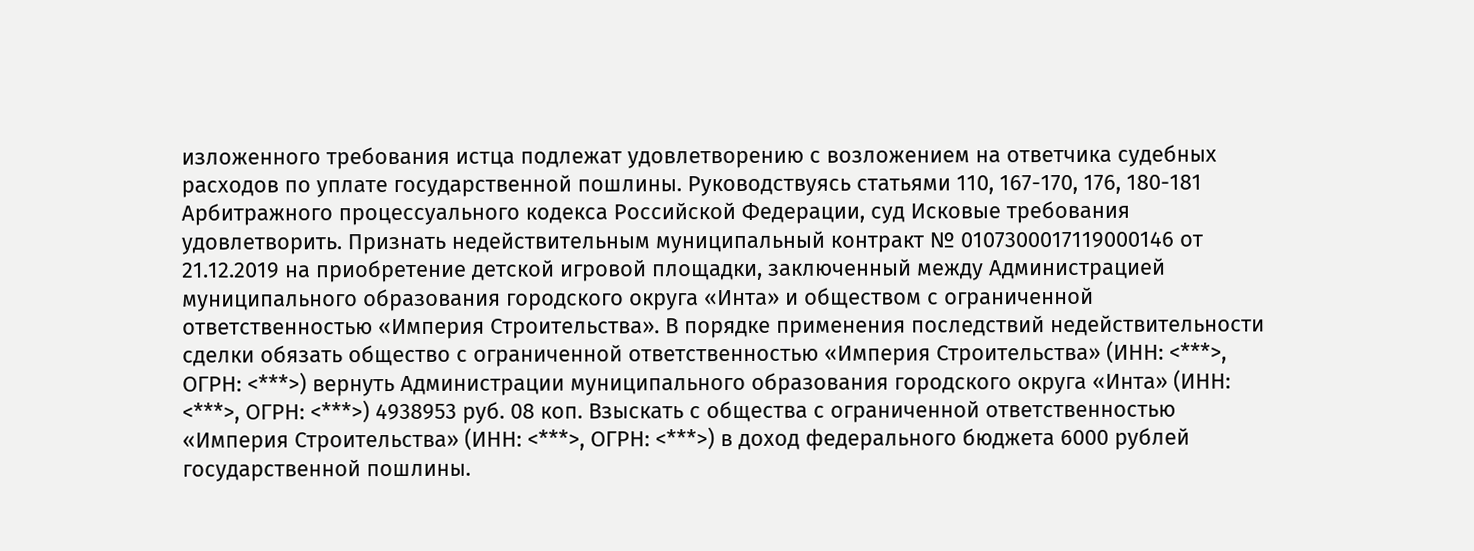изложенного требования истца подлежат удовлетворению с возложением на ответчика судебных расходов по уплате государственной пошлины. Руководствуясь статьями 110, 167-170, 176, 180-181 Арбитражного процессуального кодекса Российской Федерации, суд Исковые требования удовлетворить. Признать недействительным муниципальный контракт № 0107300017119000146 от 21.12.2019 на приобретение детской игровой площадки, заключенный между Администрацией муниципального образования городского округа «Инта» и обществом с ограниченной ответственностью «Империя Строительства». В порядке применения последствий недействительности сделки обязать общество с ограниченной ответственностью «Империя Строительства» (ИНН: <***>, ОГРН: <***>) вернуть Администрации муниципального образования городского округа «Инта» (ИНН: <***>, ОГРН: <***>) 4938953 руб. 08 коп. Взыскать с общества с ограниченной ответственностью «Империя Строительства» (ИНН: <***>, ОГРН: <***>) в доход федерального бюджета 6000 рублей государственной пошлины.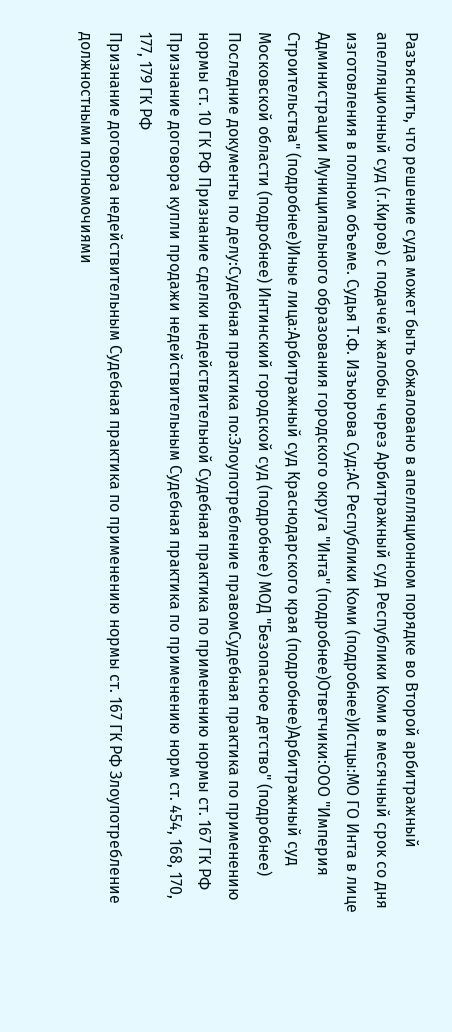Разъяснить, что решение суда может быть обжаловано в апелляционном порядке во Второй арбитражный апелляционный суд (г.Киров) с подачей жалобы через Арбитражный суд Республики Коми в месячный срок со дня изготовления в полном объеме. Судья Т.Ф. Изъюрова Суд:АС Республики Коми (подробнее)Истцы:МО ГО Инта в лице Администрации Муниципального образования городского округа "Инта" (подробнее)Ответчики:ООО "Империя Строительства" (подробнее)Иные лица:Арбитражный суд Краснодарского края (подробнее)Арбитражный суд Московской области (подробнее) Интинский городской суд (подробнее) МОД "Безопасное детство" (подробнее) Последние документы по делу:Судебная практика по:Злоупотребление правомСудебная практика по применению нормы ст. 10 ГК РФ Признание сделки недействительной Судебная практика по применению нормы ст. 167 ГК РФ Признание договора купли продажи недействительным Судебная практика по применению норм ст. 454, 168, 170, 177, 179 ГК РФ
Признание договора недействительным Судебная практика по применению нормы ст. 167 ГК РФ Злоупотребление должностными полномочиями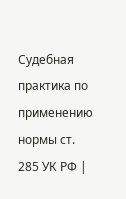Судебная практика по применению нормы ст. 285 УК РФ |